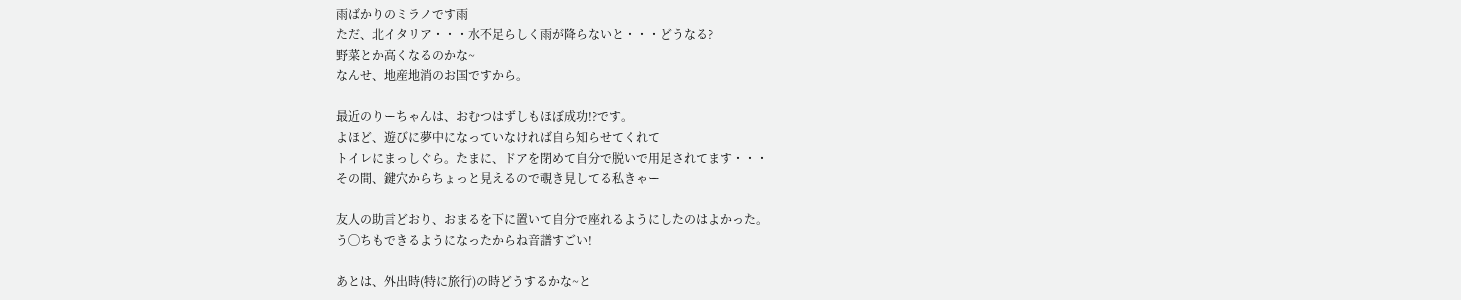雨ばかりのミラノです雨
ただ、北イタリア・・・水不足らしく雨が降らないと・・・どうなる?
野菜とか高くなるのかな~
なんせ、地産地消のお国ですから。

最近のりーちゃんは、おむつはずしもほぼ成功!?です。
よほど、遊びに夢中になっていなければ自ら知らせてくれて
トイレにまっしぐら。たまに、ドアを閉めて自分で脱いで用足されてます・・・
その間、鍵穴からちょっと見えるので覗き見してる私きゃー

友人の助言どおり、おまるを下に置いて自分で座れるようにしたのはよかった。
う◯ちもできるようになったからね音譜すごい!

あとは、外出時(特に旅行)の時どうするかな~と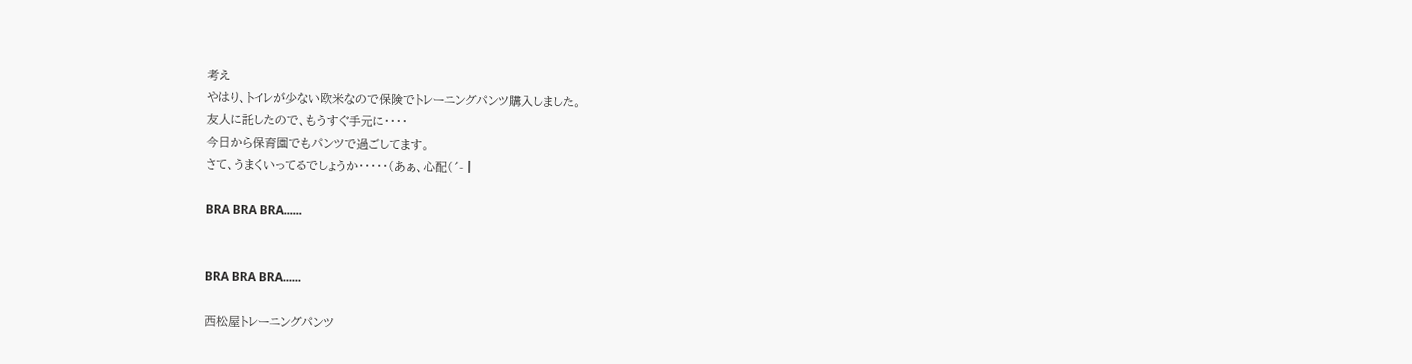考え
やはり、トイレが少ない欧米なので保険でトレーニングパンツ購入しました。
友人に託したので、もうすぐ手元に・・・・
今日から保育園でもパンツで過ごしてます。
さて、うまくいってるでしょうか・・・・・(あぁ、心配(´-┃

BRA BRA BRA......


BRA BRA BRA......

西松屋トレーニングパンツ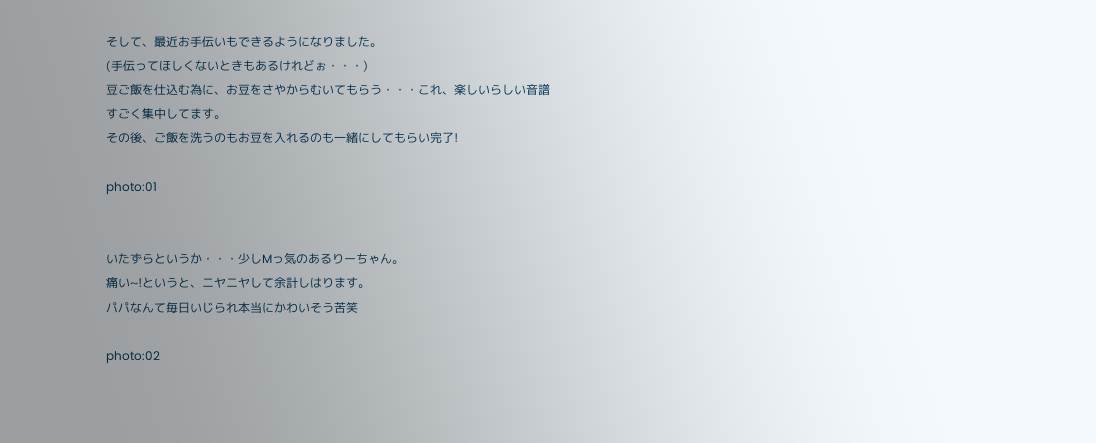そして、最近お手伝いもできるようになりました。
(手伝ってほしくないときもあるけれどぉ・・・)
豆ご飯を仕込む為に、お豆をさやからむいてもらう・・・これ、楽しいらしい音譜
すごく集中してます。
その後、ご飯を洗うのもお豆を入れるのも一緒にしてもらい完了!

photo:01


いたずらというか・・・少しMっ気のあるりーちゃん。
痛い~!というと、ニヤニヤして余計しはります。
パパなんて毎日いじられ本当にかわいそう苦笑

photo:02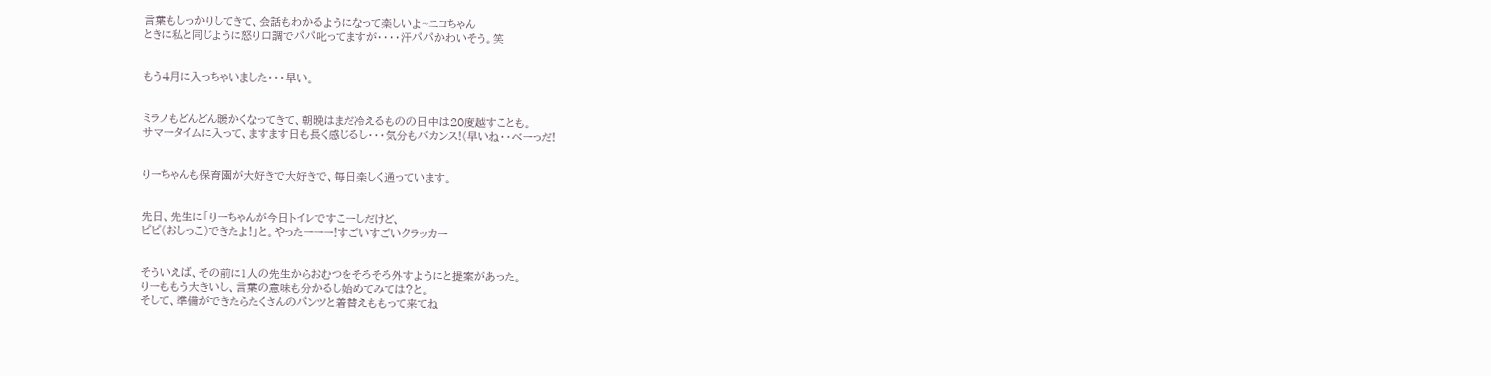言葉もしっかりしてきて、会話もわかるようになって楽しいよ~ニコちゃん
ときに私と同じように怒り口調でパパ叱ってますが・・・・汗パパかわいそう。笑


もう4月に入っちゃいました・・・早い。


ミラノもどんどん暖かくなってきて、朝晩はまだ冷えるものの日中は20度越すことも。
サマータイムに入って、ますます日も長く感じるし・・・気分もバカンス!(早いね・・べーっだ!


りーちゃんも保育園が大好きで大好きで、毎日楽しく通っています。


先日、先生に「りーちゃんが今日トイレですこーしだけど、
ピピ(おしっこ)できたよ!」と。やったーーー!すごいすごいクラッカー


そういえば、その前に1人の先生からおむつをそろそろ外すようにと提案があった。
りーももう大きいし、言葉の意味も分かるし始めてみては?と。
そして、準備ができたらたくさんのパンツと着替えももって来てね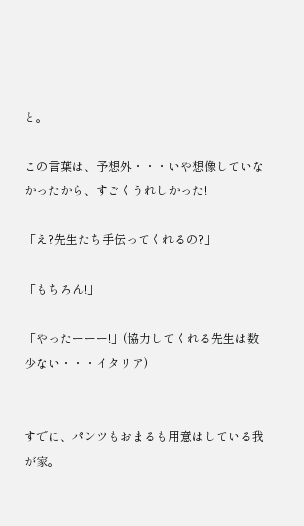と。

この言葉は、予想外・・・いや想像していなかったから、すごくうれしかった!

「え?先生たち手伝ってくれるの?」

「もちろん!」

「やったーーー!」(協力してくれる先生は数少ない・・・イタリア)


すでに、パンツもおまるも用意はしている我が家。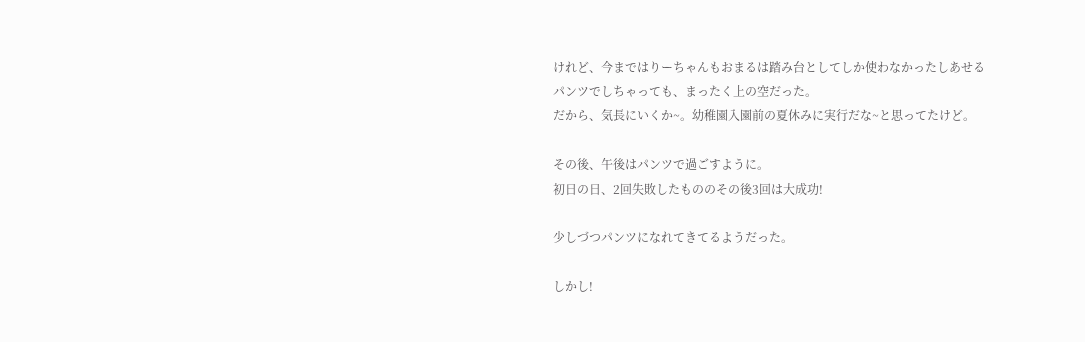けれど、今まではりーちゃんもおまるは踏み台としてしか使わなかったしあせる
パンツでしちゃっても、まったく上の空だった。
だから、気長にいくか~。幼稚園入園前の夏休みに実行だな~と思ってたけど。

その後、午後はパンツで過ごすように。
初日の日、2回失敗したもののその後3回は大成功!

少しづつパンツになれてきてるようだった。

しかし!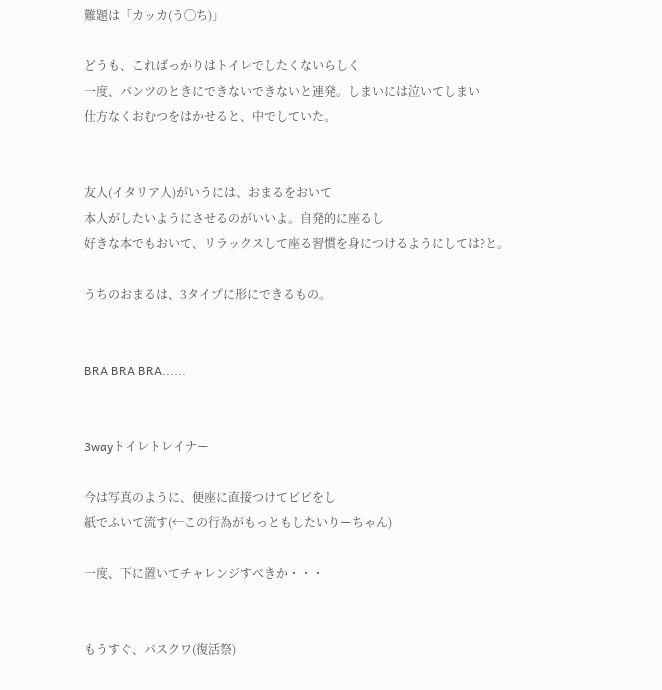難題は「カッカ(う◯ち)」

どうも、こればっかりはトイレでしたくないらしく
一度、パンツのときにできないできないと連発。しまいには泣いてしまい
仕方なくおむつをはかせると、中でしていた。


友人(イタリア人)がいうには、おまるをおいて
本人がしたいようにさせるのがいいよ。自発的に座るし
好きな本でもおいて、リラックスして座る習慣を身につけるようにしては?と。

うちのおまるは、3タイプに形にできるもの。


BRA BRA BRA......


3wayトイレトレイナー

今は写真のように、便座に直接つけてピピをし
紙でふいて流す(←この行為がもっともしたいりーちゃん)

一度、下に置いてチャレンジすべきか・・・


もうすぐ、パスクワ(復活祭)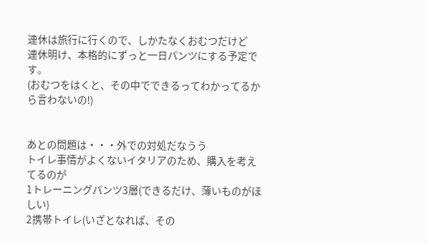連休は旅行に行くので、しかたなくおむつだけど
連休明け、本格的にずっと一日パンツにする予定です。
(おむつをはくと、その中でできるってわかってるから言わないの!)


あとの問題は・・・外での対処だなうう
トイレ事情がよくないイタリアのため、購入を考えてるのが
1トレーニングパンツ3層(できるだけ、薄いものがほしい)
2携帯トイレ(いざとなれば、その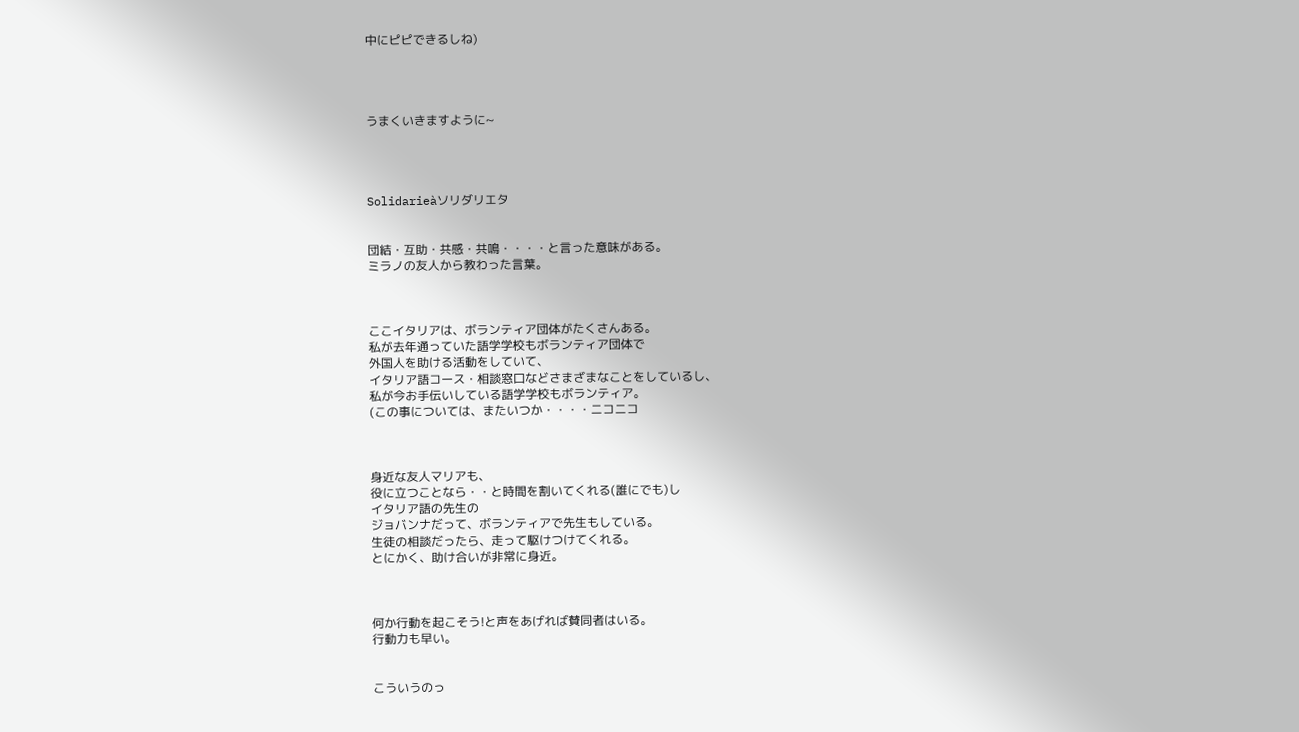中にピピできるしね)




うまくいきますように~




Solidarieàソリダリエタ


団結・互助・共感・共鳴・・・・と言った意味がある。
ミラノの友人から教わった言葉。



ここイタリアは、ボランティア団体がたくさんある。
私が去年通っていた語学学校もボランティア団体で
外国人を助ける活動をしていて、
イタリア語コース・相談窓口などさまざまなことをしているし、
私が今お手伝いしている語学学校もボランティア。
(この事については、またいつか・・・・ニコニコ



身近な友人マリアも、
役に立つことなら・・と時間を割いてくれる(誰にでも)し
イタリア語の先生の
ジョバンナだって、ボランティアで先生もしている。
生徒の相談だったら、走って駆けつけてくれる。
とにかく、助け合いが非常に身近。



何か行動を起こそう!と声をあげれば賛同者はいる。
行動力も早い。


こういうのっ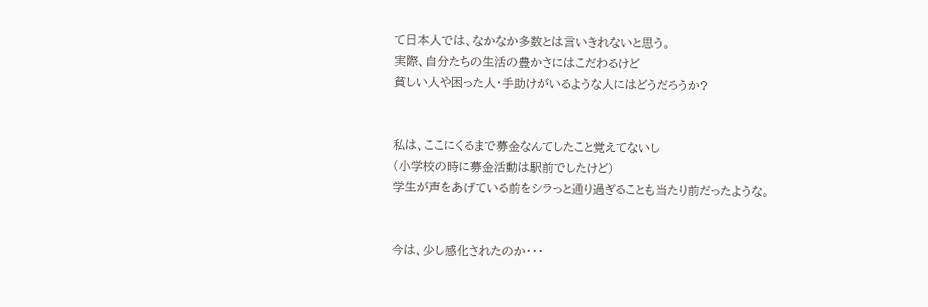て日本人では、なかなか多数とは言いきれないと思う。
実際、自分たちの生活の豊かさにはこだわるけど
貧しい人や困った人・手助けがいるような人にはどうだろうか?


私は、ここにくるまで募金なんてしたこと覚えてないし
(小学校の時に募金活動は駅前でしたけど)
学生が声をあげている前をシラっと通り過ぎることも当たり前だったような。


今は、少し感化されたのか・・・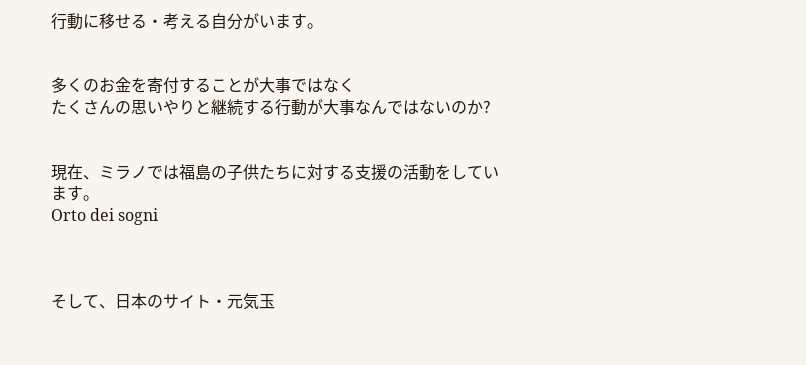行動に移せる・考える自分がいます。


多くのお金を寄付することが大事ではなく
たくさんの思いやりと継続する行動が大事なんではないのか?


現在、ミラノでは福島の子供たちに対する支援の活動をしています。
Orto dei sogni



そして、日本のサイト・元気玉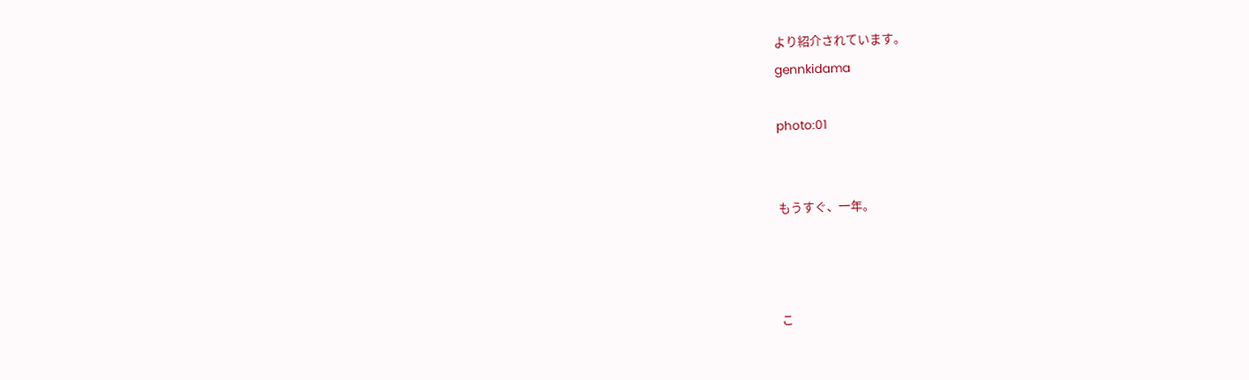より紹介されています。
gennkidama

photo:01


もうすぐ、一年。



こ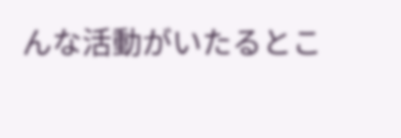んな活動がいたるとこ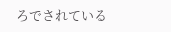ろでされている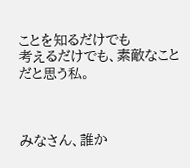ことを知るだけでも
考えるだけでも、素敵なことだと思う私。



みなさん、誰か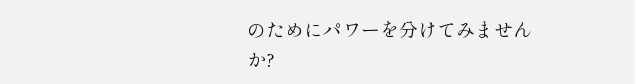のためにパワーを分けてみませんか?